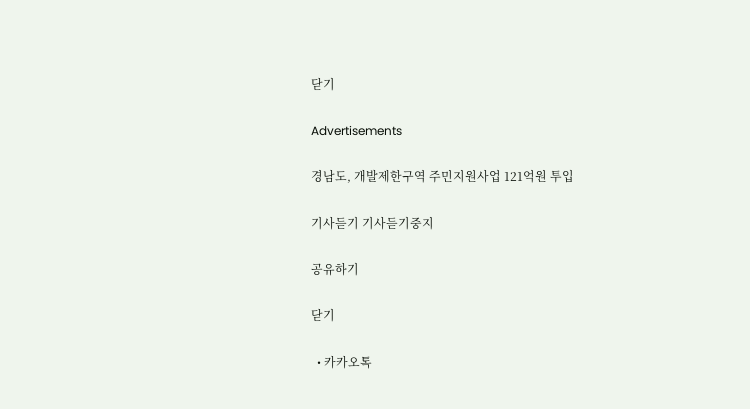닫기

Advertisements

경남도, 개발제한구역 주민지원사업 121억원 투입

기사듣기 기사듣기중지

공유하기

닫기

  • 카카오톡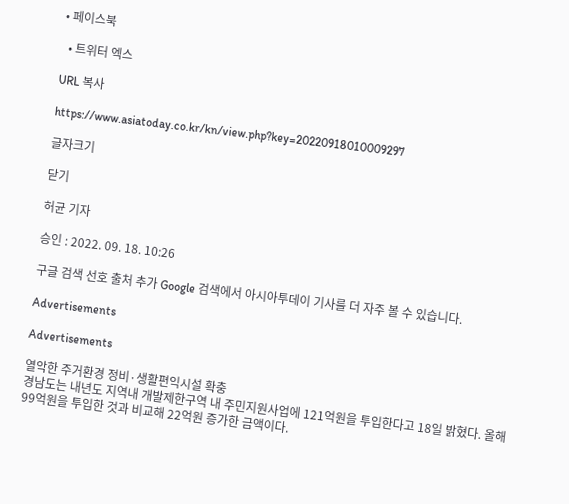• 페이스북

  • 트위터 엑스

URL 복사

https://www.asiatoday.co.kr/kn/view.php?key=20220918010009297

글자크기

닫기

허균 기자

승인 : 2022. 09. 18. 10:26

구글 검색 선호 출처 추가 Google 검색에서 아시아투데이 기사를 더 자주 볼 수 있습니다.

Advertisements

Advertisements

열악한 주거환경 정비·생활편익시설 확충
경남도는 내년도 지역내 개발제한구역 내 주민지원사업에 121억원을 투입한다고 18일 밝혔다. 올해 99억원을 투입한 것과 비교해 22억원 증가한 금액이다.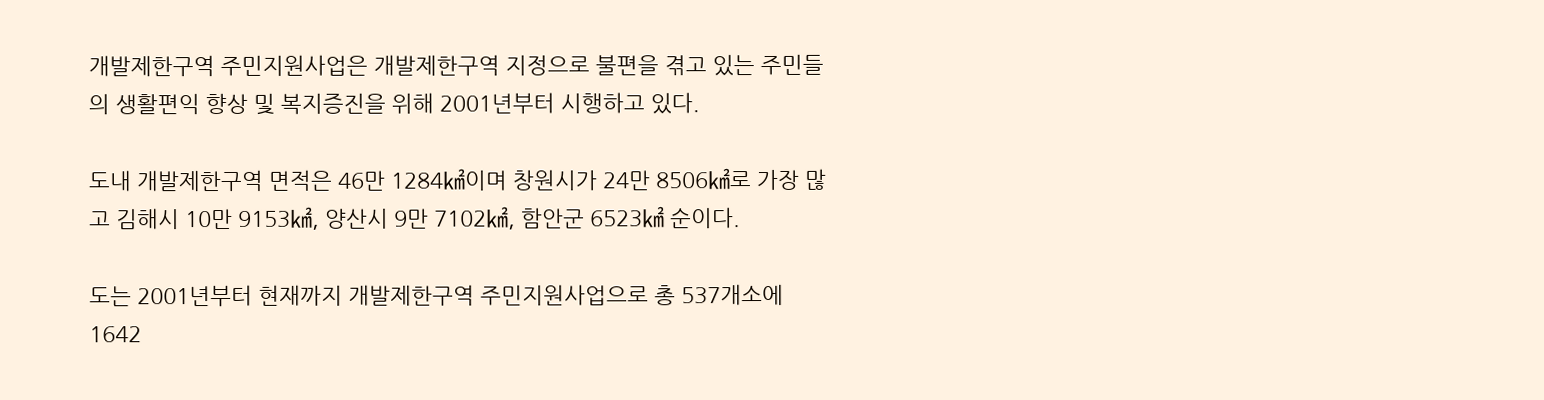개발제한구역 주민지원사업은 개발제한구역 지정으로 불편을 겪고 있는 주민들의 생활편익 향상 및 복지증진을 위해 2001년부터 시행하고 있다.

도내 개발제한구역 면적은 46만 1284㎢이며 창원시가 24만 8506㎢로 가장 많고 김해시 10만 9153㎢, 양산시 9만 7102㎢, 함안군 6523㎢ 순이다.

도는 2001년부터 현재까지 개발제한구역 주민지원사업으로 총 537개소에 1642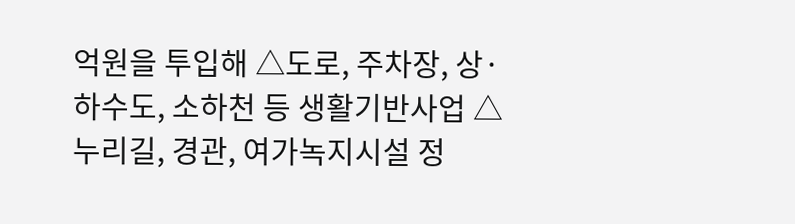억원을 투입해 △도로, 주차장, 상·하수도, 소하천 등 생활기반사업 △누리길, 경관, 여가녹지시설 정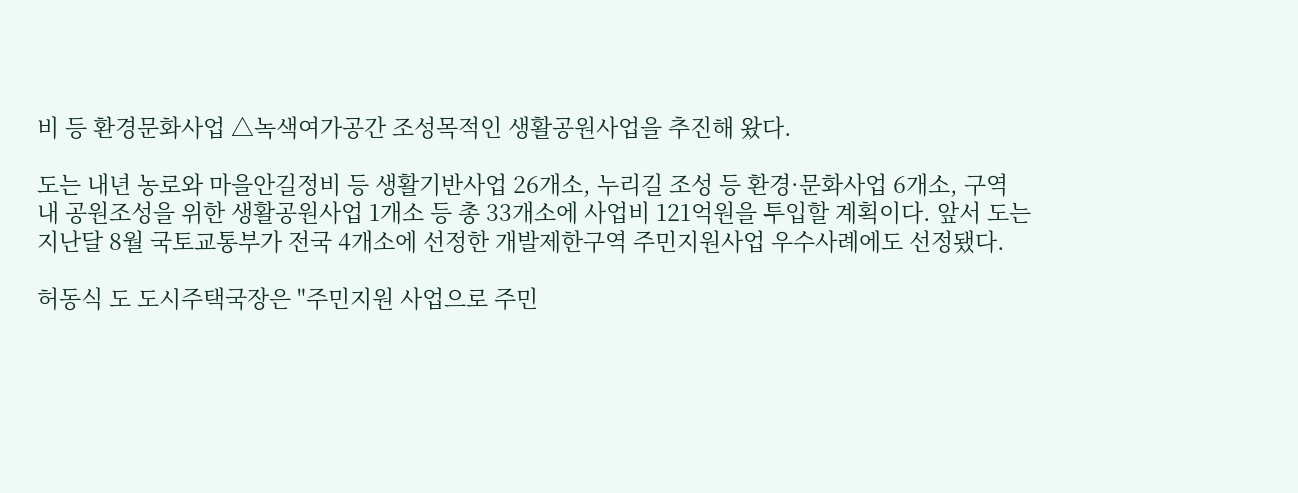비 등 환경문화사업 △녹색여가공간 조성목적인 생활공원사업을 추진해 왔다.

도는 내년 농로와 마을안길정비 등 생활기반사업 26개소, 누리길 조성 등 환경·문화사업 6개소, 구역 내 공원조성을 위한 생활공원사업 1개소 등 총 33개소에 사업비 121억원을 투입할 계획이다. 앞서 도는 지난달 8월 국토교통부가 전국 4개소에 선정한 개발제한구역 주민지원사업 우수사례에도 선정됐다.

허동식 도 도시주택국장은 "주민지원 사업으로 주민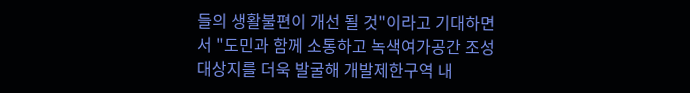들의 생활불편이 개선 될 것"이라고 기대하면서 "도민과 함께 소통하고 녹색여가공간 조성 대상지를 더욱 발굴해 개발제한구역 내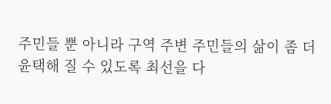주민들 뿐 아니라 구역 주변 주민들의 삶이 좀 더 윤택해 질 수 있도록 최선을 다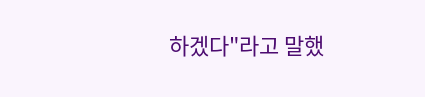하겠다"라고 말했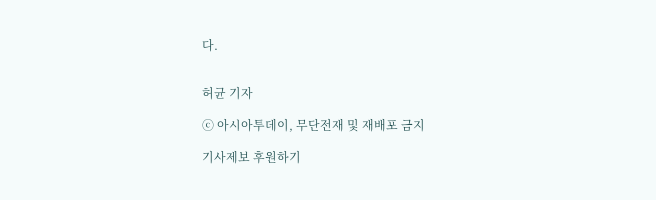다.


허균 기자

ⓒ 아시아투데이, 무단전재 및 재배포 금지

기사제보 후원하기